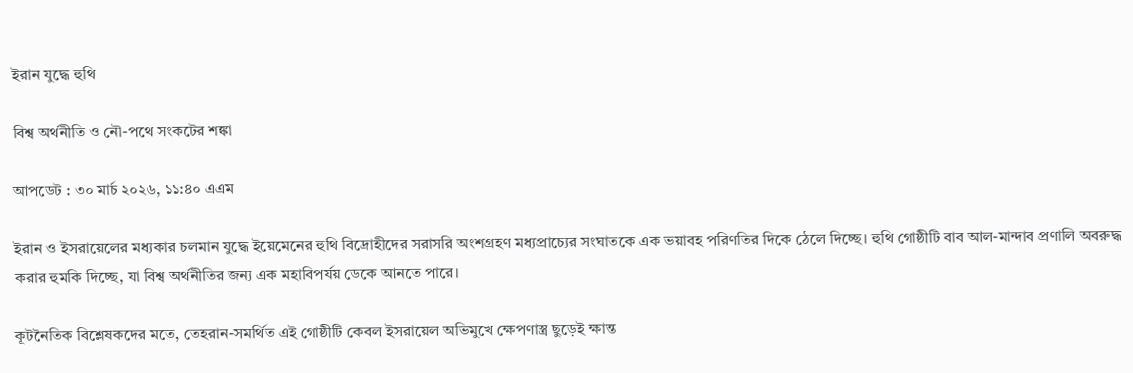ইরান যুদ্ধে হুথি

বিশ্ব অর্থনীতি ও নৌ-পথে সংকটের শঙ্কা

আপডেট : ৩০ মার্চ ২০২৬, ১১:৪০ এএম

ইরান ও ইসরায়েলের মধ্যকার চলমান যুদ্ধে ইয়েমেনের হুথি বিদ্রোহীদের সরাসরি অংশগ্রহণ মধ্যপ্রাচ্যের সংঘাতকে এক ভয়াবহ পরিণতির দিকে ঠেলে দিচ্ছে। হুথি গোষ্ঠীটি বাব আল-মান্দাব প্রণালি অবরুদ্ধ করার হুমকি দিচ্ছে, যা বিশ্ব অর্থনীতির জন্য এক মহাবিপর্যয় ডেকে আনতে পারে।

কূটনৈতিক বিশ্লেষকদের মতে, তেহরান-সমর্থিত এই গোষ্ঠীটি কেবল ইসরায়েল অভিমুখে ক্ষেপণাস্ত্র ছুড়েই ক্ষান্ত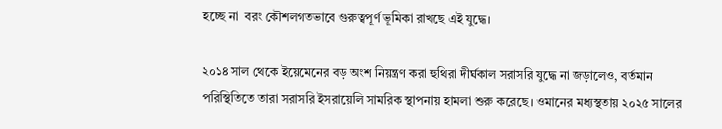হচ্ছে না  বরং কৌশলগতভাবে গুরুত্বপূর্ণ ভূমিকা রাখছে এই যুদ্ধে।

২০১৪ সাল থেকে ইয়েমেনের বড় অংশ নিয়ন্ত্রণ করা হুথিরা দীর্ঘকাল সরাসরি যুদ্ধে না জড়ালেও, বর্তমান পরিস্থিতিতে তারা সরাসরি ইসরায়েলি সামরিক স্থাপনায় হামলা শুরু করেছে। ওমানের মধ্যস্থতায় ২০২৫ সালের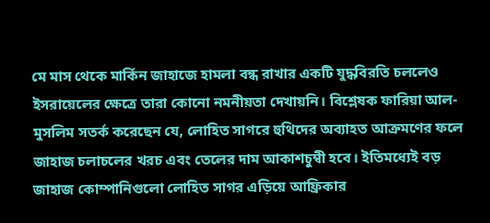মে মাস থেকে মার্কিন জাহাজে হামলা বন্ধ রাখার একটি যুদ্ধবিরতি চললেও ইসরায়েলের ক্ষেত্রে তারা কোনো নমনীয়তা দেখায়নি। বিশ্লেষক ফারিয়া আল-মুসলিম সতর্ক করেছেন যে, লোহিত সাগরে হুথিদের অব্যাহত আক্রমণের ফলে জাহাজ চলাচলের খরচ এবং তেলের দাম আকাশচুম্বী হবে। ইতিমধ্যেই বড় জাহাজ কোম্পানিগুলো লোহিত সাগর এড়িয়ে আফ্রিকার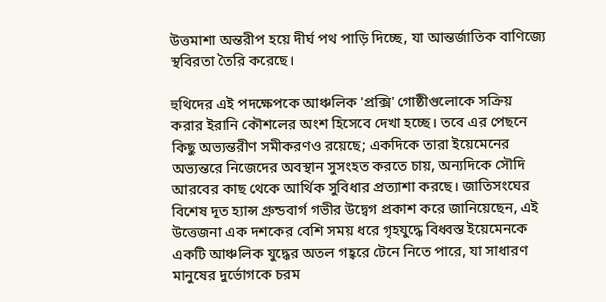উত্তমাশা অন্তরীপ হয়ে দীর্ঘ পথ পাড়ি দিচ্ছে, যা আন্তর্জাতিক বাণিজ্যে স্থবিরতা তৈরি করেছে।

হুথিদের এই পদক্ষেপকে আঞ্চলিক 'প্রক্সি' গোষ্ঠীগুলোকে সক্রিয় করার ইরানি কৌশলের অংশ হিসেবে দেখা হচ্ছে। তবে এর পেছনে কিছু অভ্যন্তরীণ সমীকরণও রয়েছে; একদিকে তারা ইয়েমেনের অভ্যন্তরে নিজেদের অবস্থান সুসংহত করতে চায়, অন্যদিকে সৌদি আরবের কাছ থেকে আর্থিক সুবিধার প্রত্যাশা করছে। জাতিসংঘের বিশেষ দূত হ্যান্স গ্রুন্ডবার্গ গভীর উদ্বেগ প্রকাশ করে জানিয়েছেন, এই উত্তেজনা এক দশকের বেশি সময় ধরে গৃহযুদ্ধে বিধ্বস্ত ইয়েমেনকে একটি আঞ্চলিক যুদ্ধের অতল গহ্বরে টেনে নিতে পারে, যা সাধারণ মানুষের দুর্ভোগকে চরম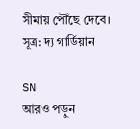সীমায় পৌঁছে দেবে। সূত্র: দ্য গার্ডিয়ান

SN
আরও পড়ুন